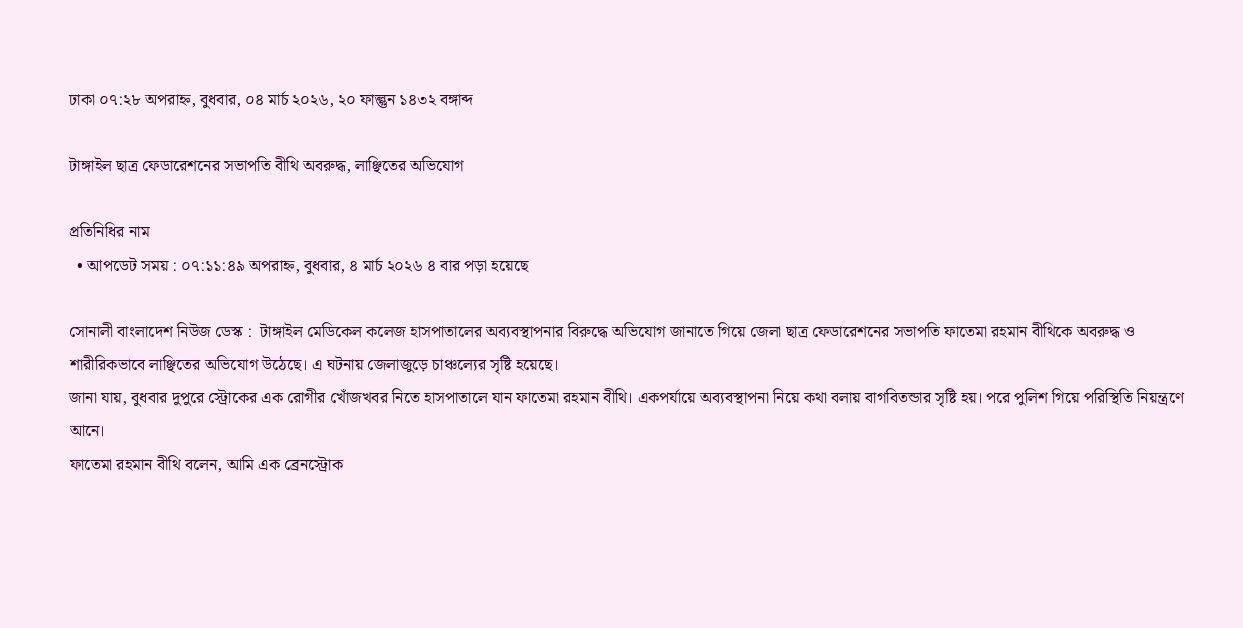ঢাকা ০৭:২৮ অপরাহ্ন, বুধবার, ০৪ মার্চ ২০২৬, ২০ ফাল্গুন ১৪৩২ বঙ্গাব্দ

টাঙ্গাইল ছাত্র ফেডারেশনের সভাপতি বীথি অবরুদ্ধ, লাঞ্ছিতের অভিযোগ

প্রতিনিধির নাম
  • আপডেট সময় : ০৭:১১:৪৯ অপরাহ্ন, বুধবার, ৪ মার্চ ২০২৬ ৪ বার পড়া হয়েছে

সোনালী বাংলাদেশ নিউজ ডেস্ক :  টাঙ্গাইল মেডিকেল কলেজ হাসপাতালের অব্যবস্থাপনার বিরুদ্ধে অভিযোগ জানাতে গিয়ে জেলা ছাত্র ফেডারেশনের সভাপতি ফাতেমা রহমান বীথিকে অবরুদ্ধ ও শারীরিকভাবে লাঞ্ছিতের অভিযোগ উঠেছে। এ ঘটনায় জেলাজুড়ে চাঞ্চল্যের সৃষ্টি হয়েছে।
জানা যায়, বুধবার দুপুরে স্ট্রোকের এক রোগীর খোঁজখবর নিতে হাসপাতালে যান ফাতেমা রহমান বীথি। একপর্যায়ে অব্যবস্থাপনা নিয়ে কথা বলায় বাগবিতন্ডার সৃষ্টি হয়। পরে পুলিশ গিয়ে পরিস্থিতি নিয়ন্ত্রণে আনে।
ফাতেমা রহমান বীথি বলেন, আমি এক ব্রেনস্ট্রোক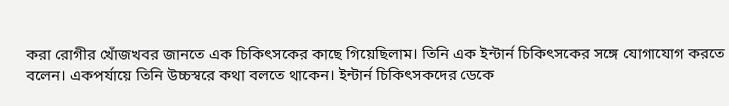করা রোগীর খোঁজখবর জানতে এক চিকিৎসকের কাছে গিয়েছিলাম। তিনি এক ইন্টার্ন চিকিৎসকের সঙ্গে যোগাযোগ করতে বলেন। একপর্যায়ে তিনি উচ্চস্বরে কথা বলতে থাকেন। ইন্টার্ন চিকিৎসকদের ডেকে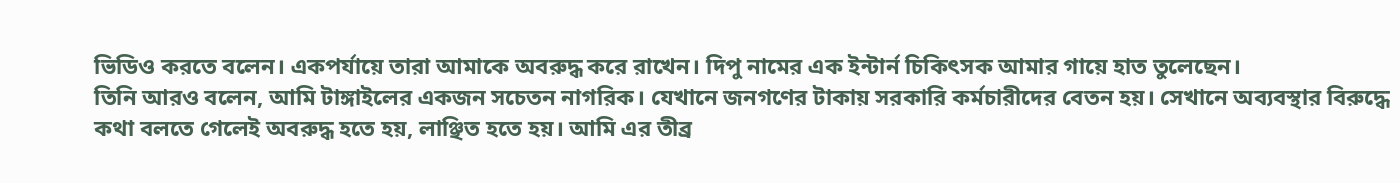ভিডিও করতে বলেন। একপর্যায়ে তারা আমাকে অবরুদ্ধ করে রাখেন। দিপু নামের এক ইন্টার্ন চিকিৎসক আমার গায়ে হাত তুলেছেন।
তিনি আরও বলেন, আমি টাঙ্গাইলের একজন সচেতন নাগরিক। যেখানে জনগণের টাকায় সরকারি কর্মচারীদের বেতন হয়। সেখানে অব্যবস্থার বিরুদ্ধে কথা বলতে গেলেই অবরুদ্ধ হতে হয়, লাঞ্ছিত হতে হয়। আমি এর তীব্র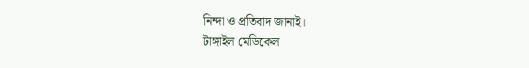নিন্দা ও প্রতিবাদ জানাই।
টাঙ্গাইল মেডিকেল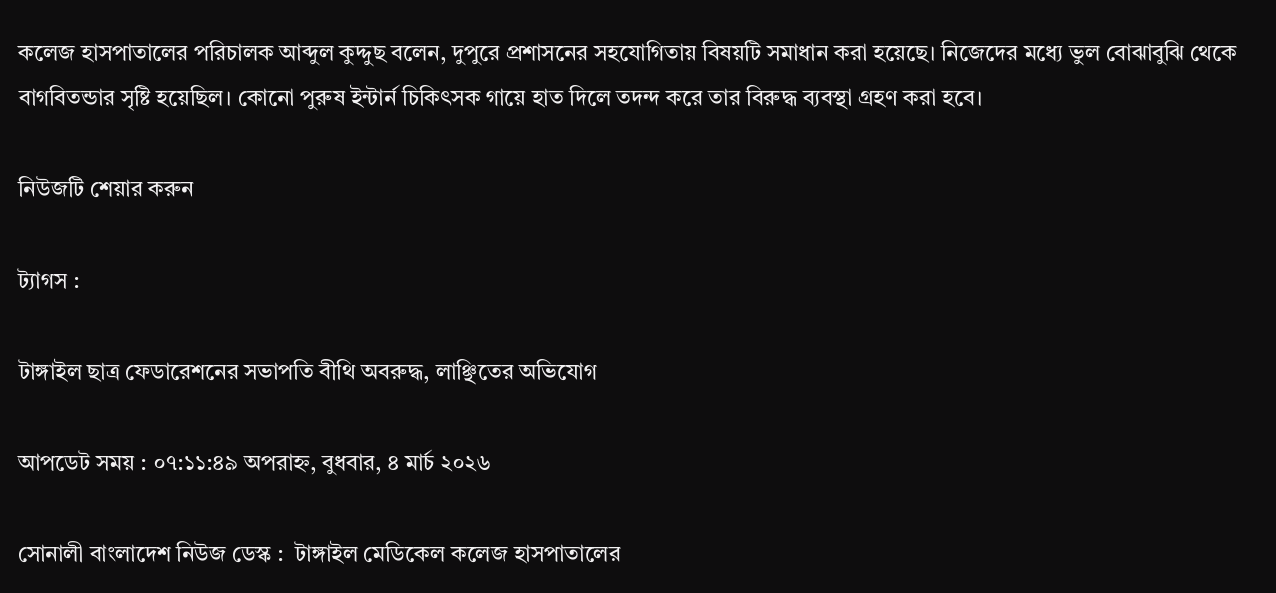কলেজ হাসপাতালের পরিচালক আব্দুল কুদ্দুছ বলেন, দুপুরে প্রশাসনের সহযোগিতায় বিষয়টি সমাধান করা হয়েছে। নিজেদের মধ্যে ভুল বোঝাবুঝি থেকে বাগবিতন্ডার সৃষ্টি হয়েছিল। কোনো পুরুষ ইন্টার্ন চিকিৎসক গায়ে হাত দিলে তদন্দ করে তার বিরুদ্ধ ব্যবস্থা গ্রহণ করা হবে।

নিউজটি শেয়ার করুন

ট্যাগস :

টাঙ্গাইল ছাত্র ফেডারেশনের সভাপতি বীথি অবরুদ্ধ, লাঞ্ছিতের অভিযোগ

আপডেট সময় : ০৭:১১:৪৯ অপরাহ্ন, বুধবার, ৪ মার্চ ২০২৬

সোনালী বাংলাদেশ নিউজ ডেস্ক :  টাঙ্গাইল মেডিকেল কলেজ হাসপাতালের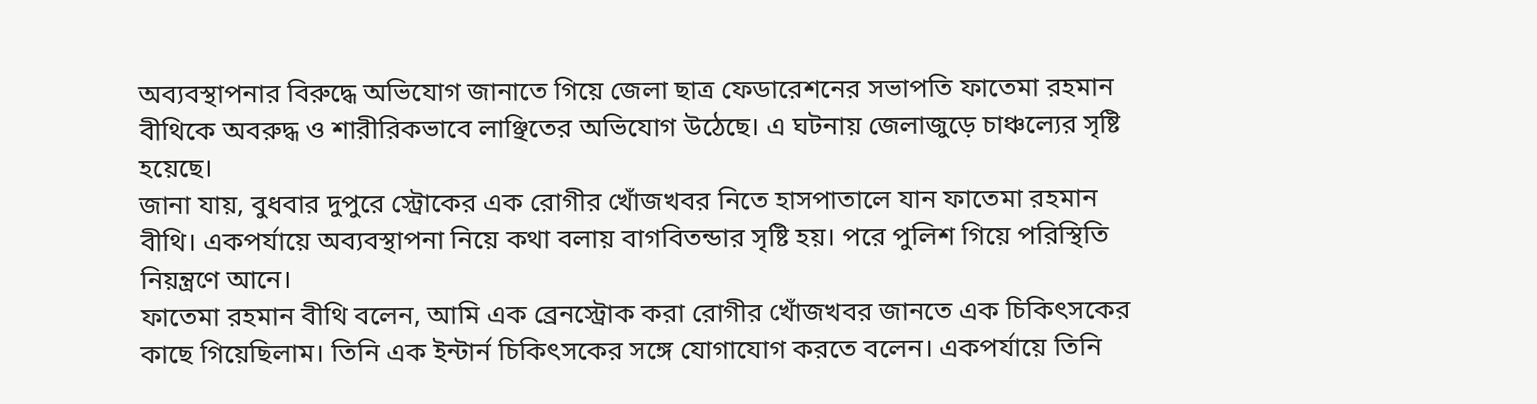অব্যবস্থাপনার বিরুদ্ধে অভিযোগ জানাতে গিয়ে জেলা ছাত্র ফেডারেশনের সভাপতি ফাতেমা রহমান বীথিকে অবরুদ্ধ ও শারীরিকভাবে লাঞ্ছিতের অভিযোগ উঠেছে। এ ঘটনায় জেলাজুড়ে চাঞ্চল্যের সৃষ্টি হয়েছে।
জানা যায়, বুধবার দুপুরে স্ট্রোকের এক রোগীর খোঁজখবর নিতে হাসপাতালে যান ফাতেমা রহমান বীথি। একপর্যায়ে অব্যবস্থাপনা নিয়ে কথা বলায় বাগবিতন্ডার সৃষ্টি হয়। পরে পুলিশ গিয়ে পরিস্থিতি নিয়ন্ত্রণে আনে।
ফাতেমা রহমান বীথি বলেন, আমি এক ব্রেনস্ট্রোক করা রোগীর খোঁজখবর জানতে এক চিকিৎসকের কাছে গিয়েছিলাম। তিনি এক ইন্টার্ন চিকিৎসকের সঙ্গে যোগাযোগ করতে বলেন। একপর্যায়ে তিনি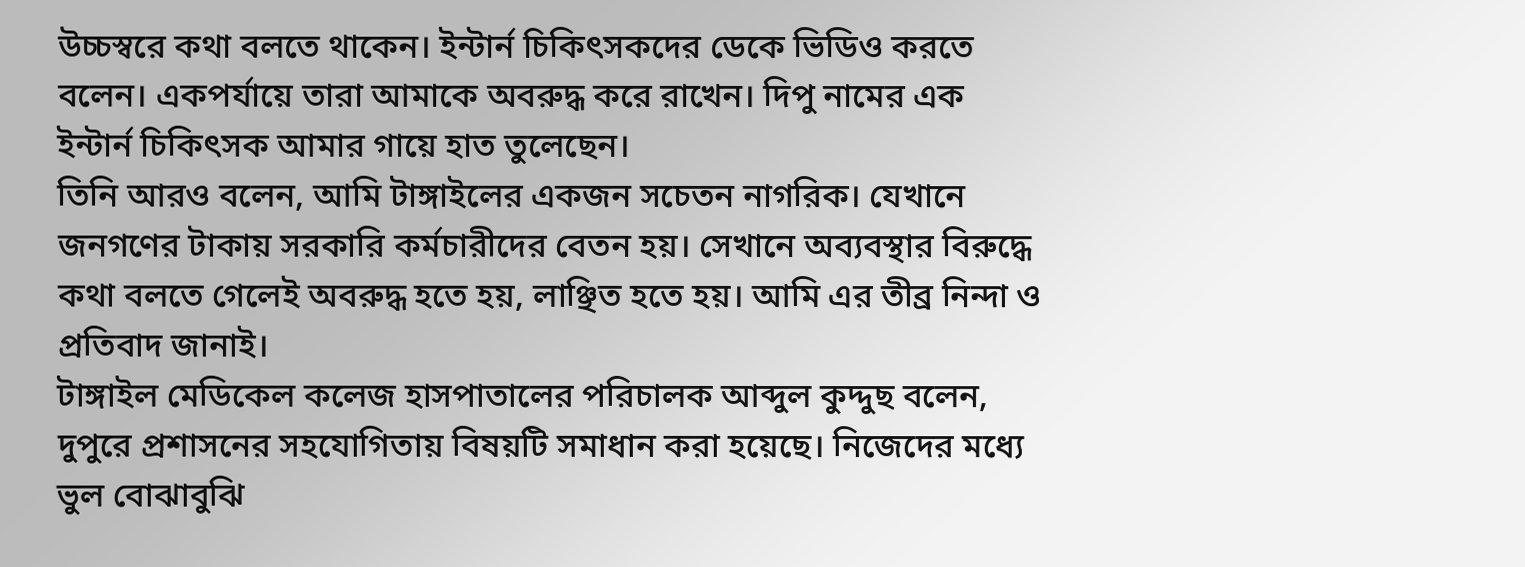উচ্চস্বরে কথা বলতে থাকেন। ইন্টার্ন চিকিৎসকদের ডেকে ভিডিও করতে বলেন। একপর্যায়ে তারা আমাকে অবরুদ্ধ করে রাখেন। দিপু নামের এক ইন্টার্ন চিকিৎসক আমার গায়ে হাত তুলেছেন।
তিনি আরও বলেন, আমি টাঙ্গাইলের একজন সচেতন নাগরিক। যেখানে জনগণের টাকায় সরকারি কর্মচারীদের বেতন হয়। সেখানে অব্যবস্থার বিরুদ্ধে কথা বলতে গেলেই অবরুদ্ধ হতে হয়, লাঞ্ছিত হতে হয়। আমি এর তীব্র নিন্দা ও প্রতিবাদ জানাই।
টাঙ্গাইল মেডিকেল কলেজ হাসপাতালের পরিচালক আব্দুল কুদ্দুছ বলেন, দুপুরে প্রশাসনের সহযোগিতায় বিষয়টি সমাধান করা হয়েছে। নিজেদের মধ্যে ভুল বোঝাবুঝি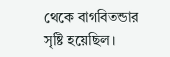থেকে বাগবিতন্ডার সৃষ্টি হয়েছিল।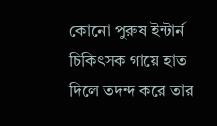কোনো পুরুষ ইন্টার্ন চিকিৎসক গায়ে হাত দিলে তদন্দ করে তার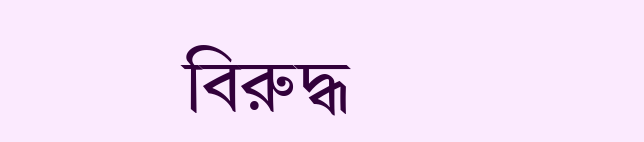বিরুদ্ধ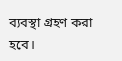ব্যবস্থা গ্রহণ করা হবে।